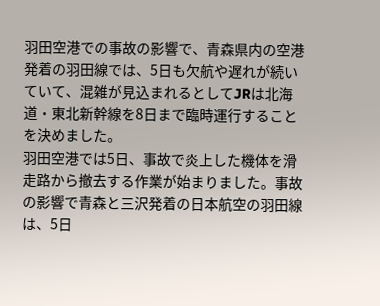羽田空港での事故の影響で、青森県内の空港発着の羽田線では、5日も欠航や遅れが続いていて、混雑が見込まれるとしてJRは北海道・東北新幹線を8日まで臨時運行することを決めました。
羽田空港では5日、事故で炎上した機体を滑走路から撤去する作業が始まりました。事故の影響で青森と三沢発着の日本航空の羽田線は、5日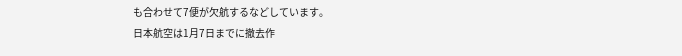も合わせて7便が欠航するなどしています。
日本航空は1月7日までに撤去作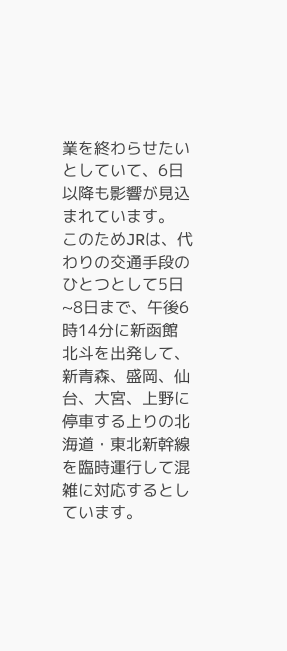業を終わらせたいとしていて、6日以降も影響が見込まれています。
このためJRは、代わりの交通手段のひとつとして5日~8日まで、午後6時14分に新函館北斗を出発して、新青森、盛岡、仙台、大宮、上野に停車する上りの北海道・東北新幹線を臨時運行して混雑に対応するとしています。